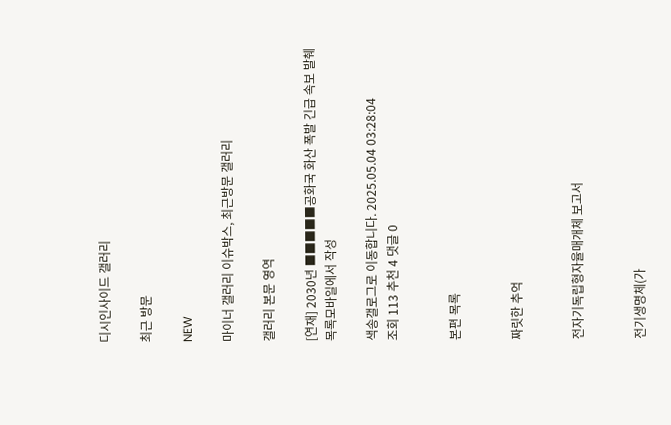디시인사이드 갤러리

최근 방문

NEW

마이너 갤러리 이슈박스, 최근방문 갤러리

갤러리 본문 영역

[연재] 2030년 ■■■■■공화국 화산 폭발 긴급 속보 발췌 목록모바일에서 작성

색송갤로그로 이동합니다. 2025.05.04 03:28:04
조회 113 추천 4 댓글 0


본편 목록


짜릿한 추억


전자기독립형자율매개체 보고서


전기생명체(가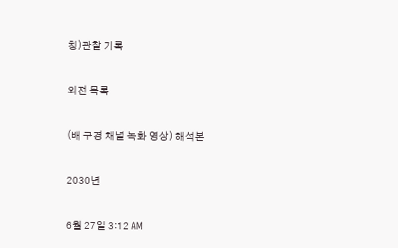칭)관찰 기록


외전 목록


(배 구경 채널 녹화 영상) 해석본


2030년


6월 27일 3:12 AM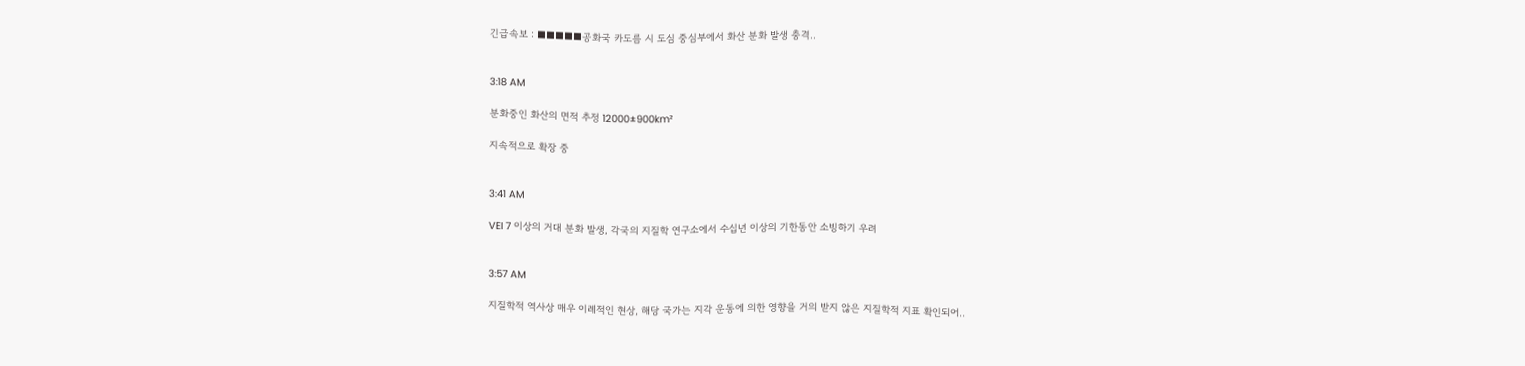긴급속보 : ■■■■■공화국 카도름 시 도심 중심부에서 화산 분화 발생 충격..


3:18 AM

분화중인 화산의 면적 추정 12000±900km²

지속적으로 확장 중


3:41 AM

VEI 7 이상의 거대 분화 발생, 각국의 지질학 연구소에서 수십년 이상의 기한동안 소빙하기 우려


3:57 AM

지질학적 역사상 매우 이례적인 현상, 해당 국가는 지각 운동에 의한 영향을 거의 받지 않은 지질학적 지표 확인되어..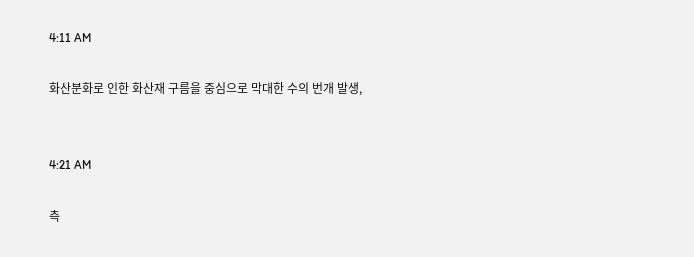4:11 AM

화산분화로 인한 화산재 구름을 중심으로 막대한 수의 번개 발생,


4:21 AM

측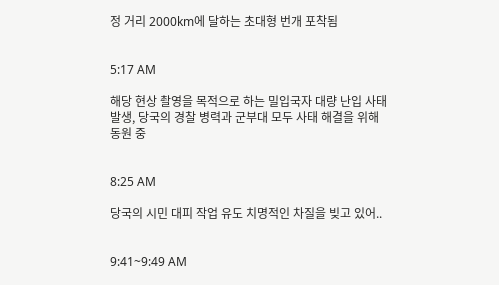정 거리 2000km에 달하는 초대형 번개 포착됨


5:17 AM

해당 현상 촬영을 목적으로 하는 밀입국자 대량 난입 사태 발생, 당국의 경찰 병력과 군부대 모두 사태 해결을 위해 동원 중


8:25 AM

당국의 시민 대피 작업 유도 치명적인 차질을 빚고 있어..


9:41~9:49 AM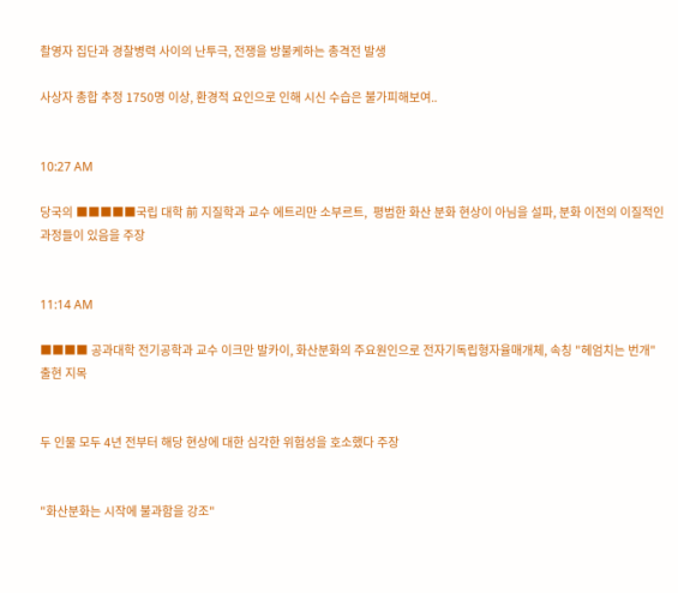촬영자 집단과 경찰병력 사이의 난투극, 전쟁을 방불케하는 총격전 발생

사상자 총합 추정 1750명 이상, 환경적 요인으로 인해 시신 수습은 불가피해보여..


10:27 AM

당국의 ■■■■■국립 대학 前 지질학과 교수 에트리만 소부르트,  평범한 화산 분화 현상이 아님을 설파, 분화 이전의 이질적인 과정들이 있음을 주장


11:14 AM

■■■■ 공과대학 전기공학과 교수 이크만 발카이, 화산분화의 주요원인으로 전자기독립형자율매개체, 속칭 "헤엄치는 번개" 출현 지목


두 인물 모두 4년 전부터 해당 현상에 대한 심각한 위험성을 호소했다 주장


"화산분화는 시작에 불과함을 강조"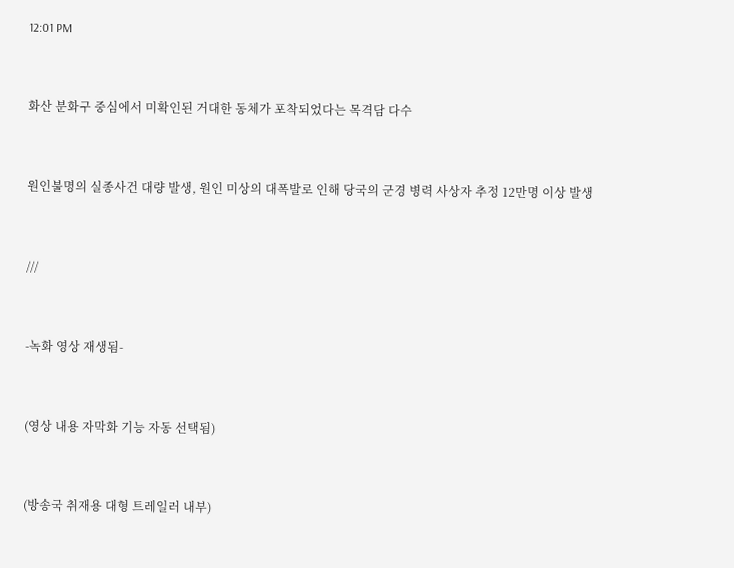12:01 PM


화산 분화구 중심에서 미확인된 거대한 동체가 포착되었다는 목격담 다수


원인불명의 실종사건 대량 발생, 원인 미상의 대폭발로 인해 당국의 군경 병력 사상자 추정 12만명 이상 발생


///


-녹화 영상 재생됨-


(영상 내용 자막화 기능 자동 선택됨)


(방송국 취재용 대형 트레일러 내부)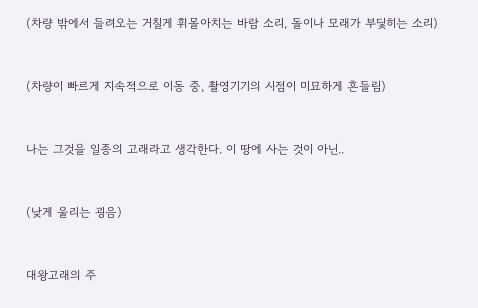(차량 밖에서 들려오는 거칠게 휘몰아치는 바람 소리, 돌이나 모래가 부딫히는 소리)


(차량이 빠르게 지속적으로 이동 중, 촬영기기의 시점이 미묘하게 흔들림)


나는 그것을 일종의 고래라고 생각한다. 이 땅에 사는 것이 아닌..


(낮게 울리는 굉음)


대왕고래의 주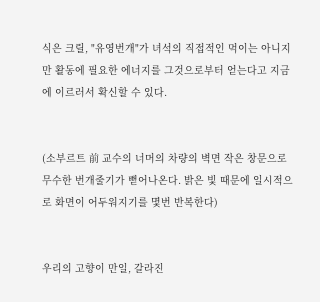식은 크릴, "유영번개"가 녀석의 직접적인 먹이는 아니지만 활동에 필요한 에너지를 그것으로부터 얻는다고 지금에 이르러서 확신할 수 있다.


(소부르트 前 교수의 너머의 차량의 벽면 작은 창문으로 무수한 번개줄기가 뻗어나온다. 밝은 빛 때문에 일시적으로 화면이 어두워지기를 몇번 반복한다)


우리의 고향이 만일, 갈라진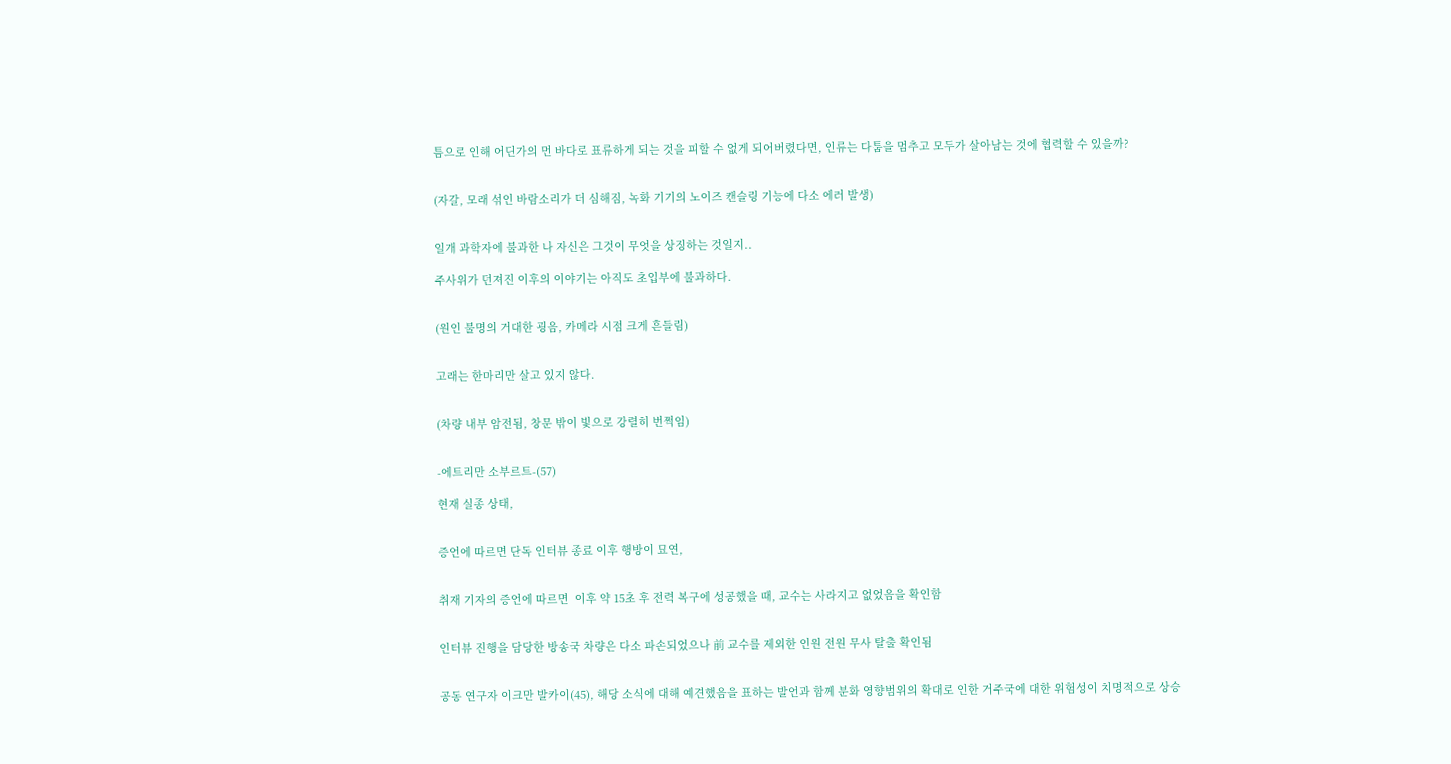틈으로 인해 어딘가의 먼 바다로 표류하게 되는 것을 피할 수 없게 되어버렸다면, 인류는 다툼을 멈추고 모두가 살아남는 것에 협력할 수 있을까?


(자갈, 모래 섞인 바람소리가 더 심해짐, 녹화 기기의 노이즈 캔슬링 기능에 다소 에러 발생)


일개 과학자에 불과한 나 자신은 그것이 무엇을 상징하는 것일지..

주사위가 던져진 이후의 이야기는 아직도 초입부에 불과하다.


(원인 불명의 거대한 굉음, 카메라 시점 크게 흔들림)


고래는 한마리만 살고 있지 않다.


(차량 내부 암전됨, 창문 밖이 빛으로 강렬히 번쩍임)


-에트리만 소부르트-(57)

현재 실종 상태,


증언에 따르면 단독 인터뷰 종료 이후 행방이 묘연,


취재 기자의 증언에 따르면  이후 약 15초 후 전력 복구에 성공했을 때, 교수는 사라지고 없었음을 확인함


인터뷰 진행을 담당한 방송국 차량은 다소 파손되었으나 前 교수를 제외한 인원 전원 무사 탈출 확인됨


공동 연구자 이크만 발카이(45), 해당 소식에 대해 예견했음을 표하는 발언과 함께 분화 영향범위의 확대로 인한 거주국에 대한 위험성이 치명적으로 상승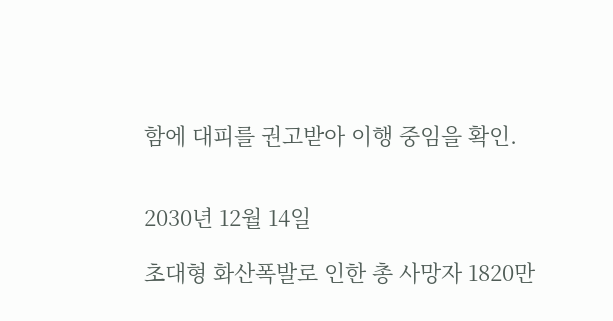함에 대피를 권고받아 이행 중임을 확인.


2030년 12월 14일

초대형 화산폭발로 인한 총 사망자 1820만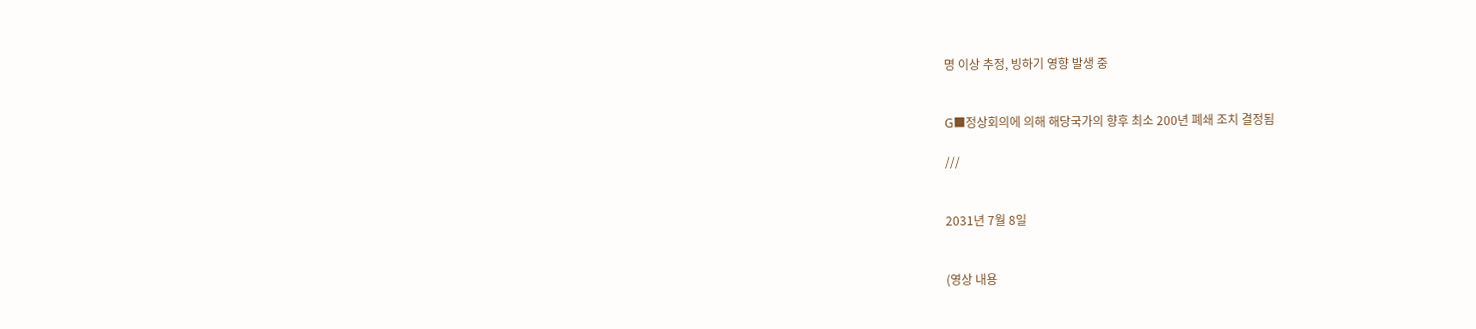명 이상 추정, 빙하기 영향 발생 중


G■정상회의에 의해 해당국가의 향후 최소 200년 폐쇄 조치 결정됨

///


2031년 7월 8일


(영상 내용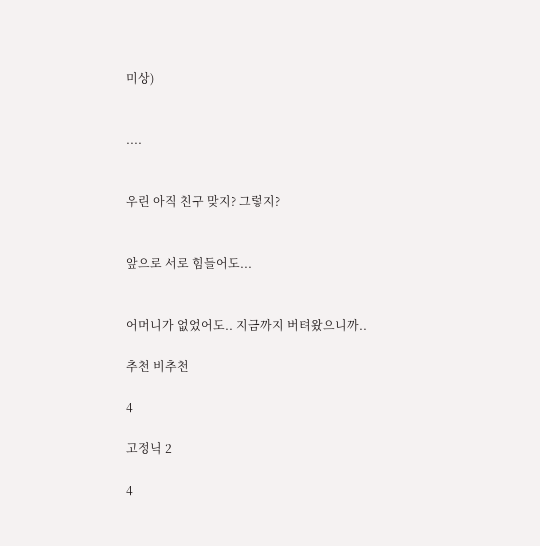미상)


....


우린 아직 친구 맞지? 그렇지?


앞으로 서로 힘들어도...


어머니가 없었어도.. 지금까지 버텨왔으니까..

추천 비추천

4

고정닉 2

4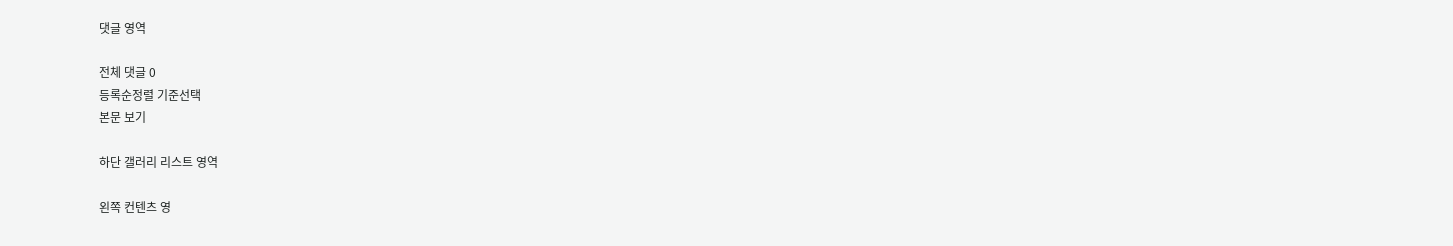댓글 영역

전체 댓글 0
등록순정렬 기준선택
본문 보기

하단 갤러리 리스트 영역

왼쪽 컨텐츠 영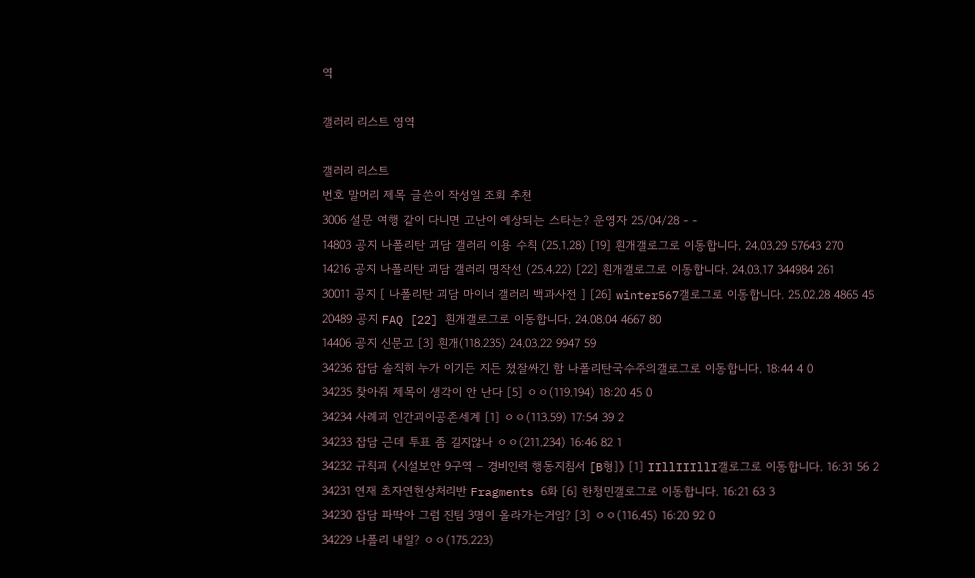역

갤러리 리스트 영역

갤러리 리스트
번호 말머리 제목 글쓴이 작성일 조회 추천
3006 설문 여행 같이 다니면 고난이 예상되는 스타는? 운영자 25/04/28 - -
14803 공지 나폴리탄 괴담 갤러리 이용 수칙 (25.1.28) [19] 흰개갤로그로 이동합니다. 24.03.29 57643 270
14216 공지 나폴리탄 괴담 갤러리 명작선 (25.4.22) [22] 흰개갤로그로 이동합니다. 24.03.17 344984 261
30011 공지 [ 나폴리탄 괴담 마이너 갤러리 백과사전 ] [26] winter567갤로그로 이동합니다. 25.02.28 4865 45
20489 공지 FAQ [22] 흰개갤로그로 이동합니다. 24.08.04 4667 80
14406 공지 신문고 [3] 흰개(118.235) 24.03.22 9947 59
34236 잡담 솔직히 누가 이기든 지든 졌잘싸긴 함 나폴리탄국수주의갤로그로 이동합니다. 18:44 4 0
34235 찾아줘 제목이 생각이 안 난다 [5] ㅇㅇ(119.194) 18:20 45 0
34234 사례괴 인간괴이공존세계 [1] ㅇㅇ(113.59) 17:54 39 2
34233 잡담 근데 투표 좀 길지않나 ㅇㅇ(211.234) 16:46 82 1
34232 규칙괴 《시설보안 9구역 – 경비인력 행동지침서 [B형]》 [1] IIllIIIllI갤로그로 이동합니다. 16:31 56 2
34231 연재 초자연현상처리반 Fragments 6화 [6] 한청민갤로그로 이동합니다. 16:21 63 3
34230 잡담 파딱아 그럼 진팀 3명이 올라가는거임? [3] ㅇㅇ(116.45) 16:20 92 0
34229 나폴리 내일? ㅇㅇ(175.223)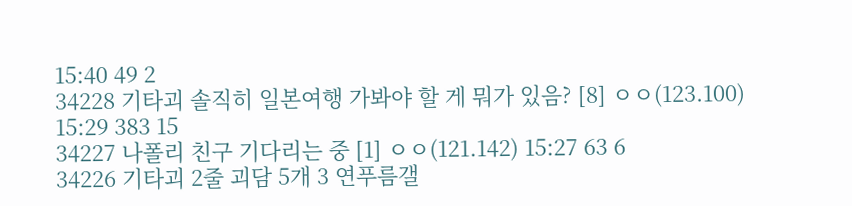15:40 49 2
34228 기타괴 솔직히 일본여행 가봐야 할 게 뭐가 있음? [8] ㅇㅇ(123.100) 15:29 383 15
34227 나폴리 친구 기다리는 중 [1] ㅇㅇ(121.142) 15:27 63 6
34226 기타괴 2줄 괴담 5개 3 연푸름갤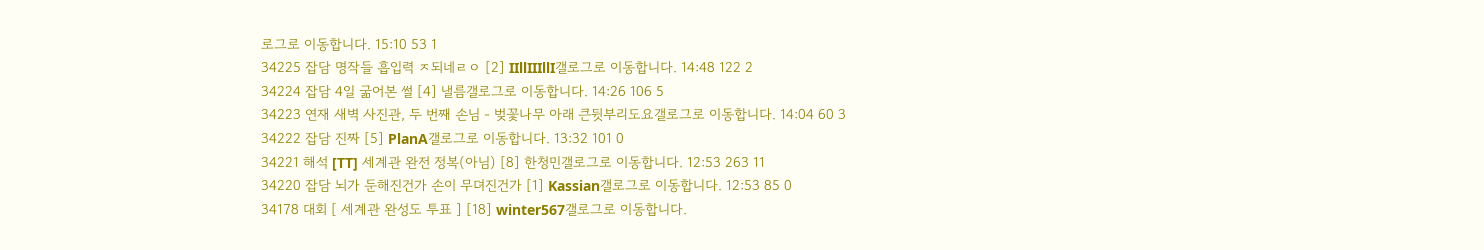로그로 이동합니다. 15:10 53 1
34225 잡담 명작들 흡입력 ㅈ되네ㄹㅇ [2] IIllIIIllI갤로그로 이동합니다. 14:48 122 2
34224 잡담 4일 굶어본 썰 [4] 낼름갤로그로 이동합니다. 14:26 106 5
34223 연재 새벽 사진관, 두 번째 손님 - 벚꽃나무 아래 큰뒷부리도요갤로그로 이동합니다. 14:04 60 3
34222 잡담 진짜 [5] PlanA갤로그로 이동합니다. 13:32 101 0
34221 해석 [TT] 세계관 완전 정복(아님) [8] 한청민갤로그로 이동합니다. 12:53 263 11
34220 잡담 뇌가 둔해진건가 손이 무뎌진건가 [1] Kassian갤로그로 이동합니다. 12:53 85 0
34178 대회 [ 세계관 완성도 투표 ] [18] winter567갤로그로 이동합니다.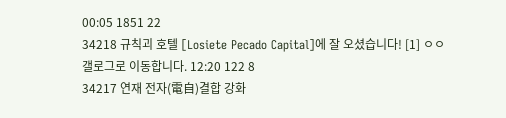00:05 1851 22
34218 규칙괴 호텔 [Losiete Pecado Capital]에 잘 오셨습니다! [1] ㅇㅇ갤로그로 이동합니다. 12:20 122 8
34217 연재 전자(電自)결합 강화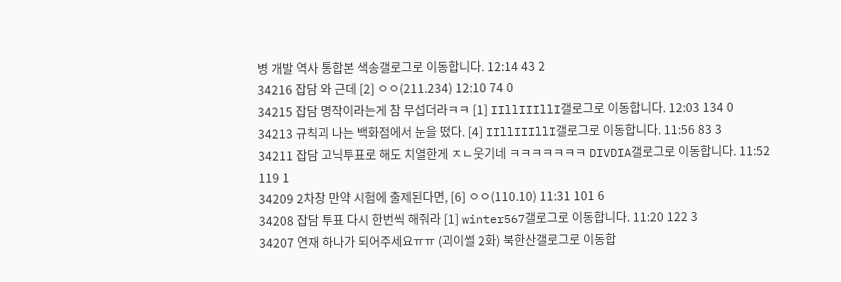병 개발 역사 통합본 색송갤로그로 이동합니다. 12:14 43 2
34216 잡담 와 근데 [2] ㅇㅇ(211.234) 12:10 74 0
34215 잡담 명작이라는게 참 무섭더라ㅋㅋ [1] IIllIIIllI갤로그로 이동합니다. 12:03 134 0
34213 규칙괴 나는 백화점에서 눈을 떴다. [4] IIllIIIllI갤로그로 이동합니다. 11:56 83 3
34211 잡담 고닉투표로 해도 치열한게 ㅈㄴ웃기네 ㅋㅋㅋㅋㅋㅋㅋ DIVDIA갤로그로 이동합니다. 11:52 119 1
34209 2차창 만약 시험에 출제된다면, [6] ㅇㅇ(110.10) 11:31 101 6
34208 잡담 투표 다시 한번씩 해줘라 [1] winter567갤로그로 이동합니다. 11:20 122 3
34207 연재 하나가 되어주세요ㅠㅠ (괴이썰 2화) 북한산갤로그로 이동합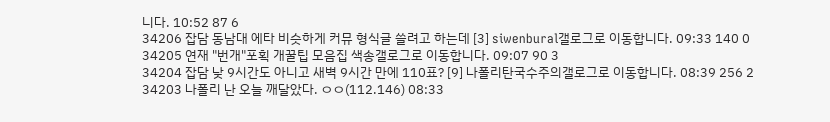니다. 10:52 87 6
34206 잡담 동남대 에타 비슷하게 커뮤 형식글 쓸려고 하는데 [3] siwenbural갤로그로 이동합니다. 09:33 140 0
34205 연재 "번개"포획 개꿀팁 모음집 색송갤로그로 이동합니다. 09:07 90 3
34204 잡담 낮 9시간도 아니고 새벽 9시간 만에 110표? [9] 나폴리탄국수주의갤로그로 이동합니다. 08:39 256 2
34203 나폴리 난 오늘 깨달았다. ㅇㅇ(112.146) 08:33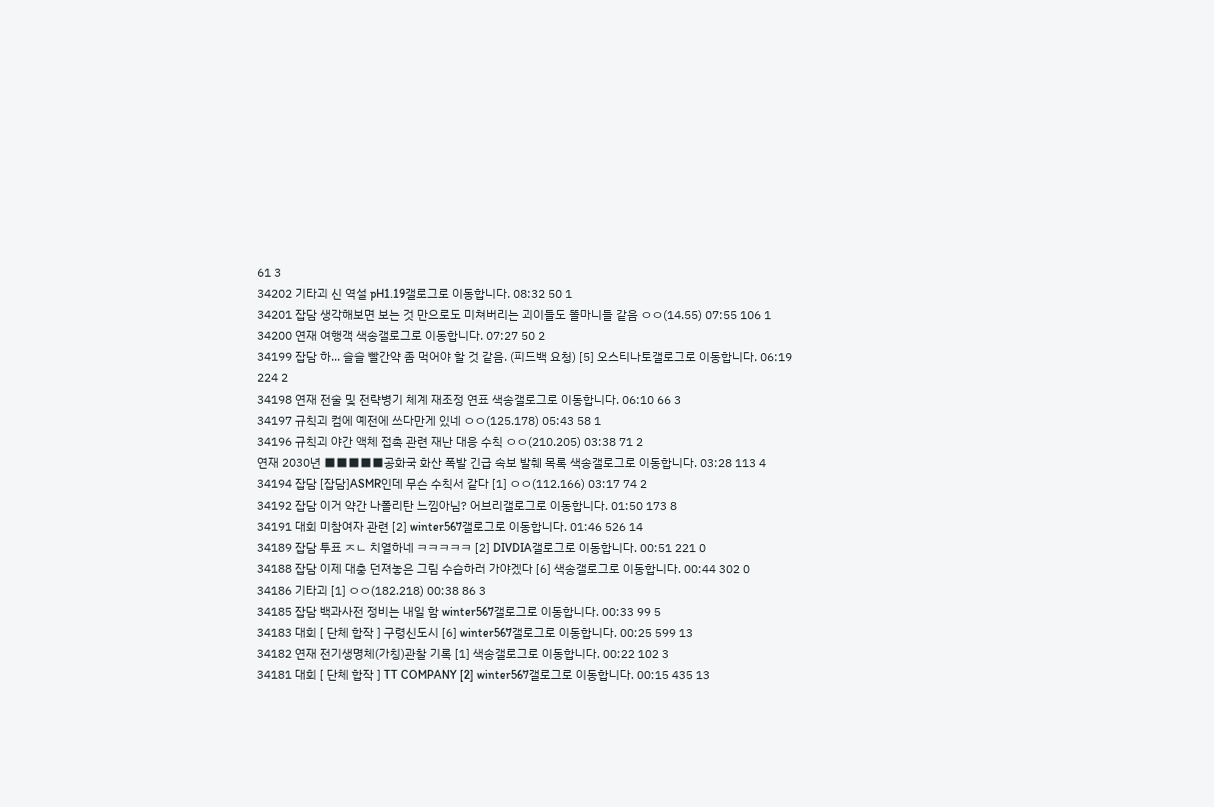61 3
34202 기타괴 신 역설 pH1.19갤로그로 이동합니다. 08:32 50 1
34201 잡담 생각해보면 보는 것 만으로도 미쳐버리는 괴이들도 똘마니들 같음 ㅇㅇ(14.55) 07:55 106 1
34200 연재 여행객 색송갤로그로 이동합니다. 07:27 50 2
34199 잡담 하... 슬슬 빨간약 좀 먹어야 할 것 같음. (피드백 요청) [5] 오스티나토갤로그로 이동합니다. 06:19 224 2
34198 연재 전술 및 전략병기 체계 재조정 연표 색송갤로그로 이동합니다. 06:10 66 3
34197 규칙괴 컴에 예전에 쓰다만게 있네 ㅇㅇ(125.178) 05:43 58 1
34196 규칙괴 야간 액체 접촉 관련 재난 대응 수칙 ㅇㅇ(210.205) 03:38 71 2
연재 2030년 ■■■■■공화국 화산 폭발 긴급 속보 발췌 목록 색송갤로그로 이동합니다. 03:28 113 4
34194 잡담 [잡담]ASMR인데 무슨 수칙서 같다 [1] ㅇㅇ(112.166) 03:17 74 2
34192 잡담 이거 약간 나폴리탄 느낌아님? 어브리갤로그로 이동합니다. 01:50 173 8
34191 대회 미참여자 관련 [2] winter567갤로그로 이동합니다. 01:46 526 14
34189 잡담 투표 ㅈㄴ 치열하네 ㅋㅋㅋㅋㅋ [2] DIVDIA갤로그로 이동합니다. 00:51 221 0
34188 잡담 이제 대충 던져놓은 그림 수습하러 가야겠다 [6] 색송갤로그로 이동합니다. 00:44 302 0
34186 기타괴 [1] ㅇㅇ(182.218) 00:38 86 3
34185 잡담 백과사전 정비는 내일 함 winter567갤로그로 이동합니다. 00:33 99 5
34183 대회 [ 단체 합작 ] 구령신도시 [6] winter567갤로그로 이동합니다. 00:25 599 13
34182 연재 전기생명체(가칭)관찰 기록 [1] 색송갤로그로 이동합니다. 00:22 102 3
34181 대회 [ 단체 합작 ] TT COMPANY [2] winter567갤로그로 이동합니다. 00:15 435 13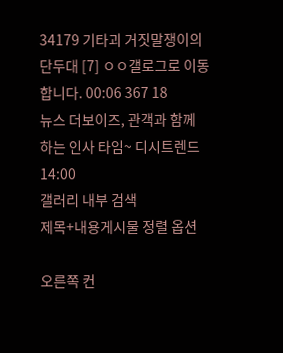34179 기타괴 거짓말쟁이의 단두대 [7] ㅇㅇ갤로그로 이동합니다. 00:06 367 18
뉴스 더보이즈, 관객과 함께 하는 인사 타임~ 디시트렌드 14:00
갤러리 내부 검색
제목+내용게시물 정렬 옵션

오른쪽 컨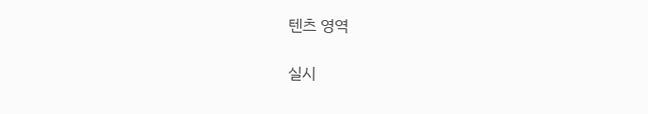텐츠 영역

실시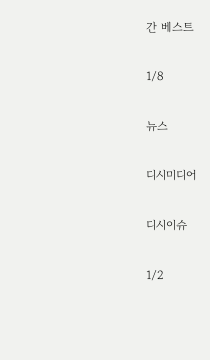간 베스트

1/8

뉴스

디시미디어

디시이슈

1/2